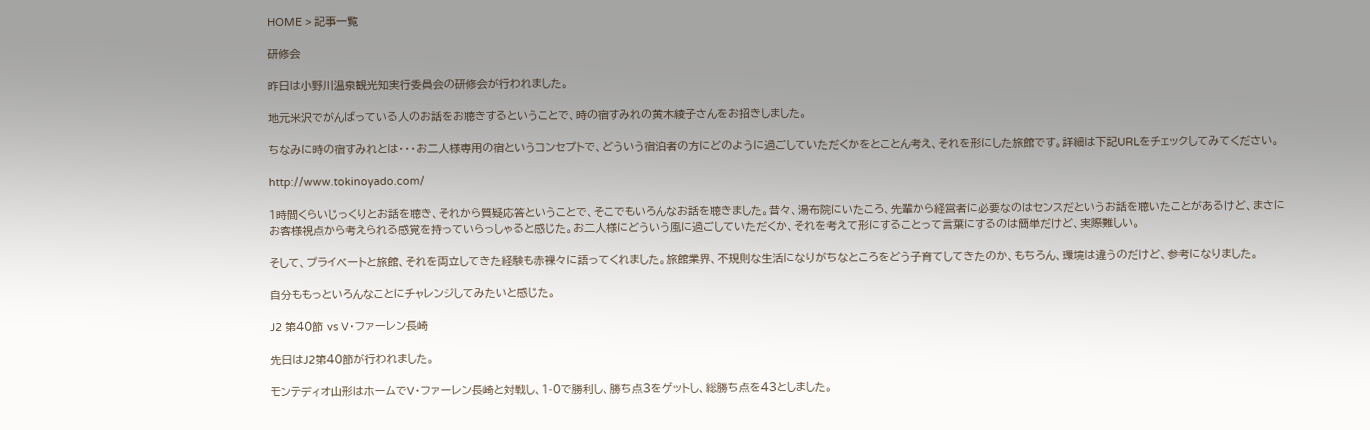HOME > 記事一覧

研修会

昨日は小野川温泉観光知実行委員会の研修会が行われました。

地元米沢でがんばっている人のお話をお聴きするということで、時の宿すみれの黄木綾子さんをお招きしました。

ちなみに時の宿すみれとは・・・お二人様専用の宿というコンセプトで、どういう宿泊者の方にどのように過ごしていただくかをとことん考え、それを形にした旅館です。詳細は下記URLをチェックしてみてください。

http://www.tokinoyado.com/

1時間くらいじっくりとお話を聴き、それから質疑応答ということで、そこでもいろんなお話を聴きました。昔々、湯布院にいたころ、先輩から経営者に必要なのはセンスだというお話を聴いたことがあるけど、まさにお客様視点から考えられる感覚を持っていらっしゃると感じた。お二人様にどういう風に過ごしていただくか、それを考えて形にすることって言葉にするのは簡単だけど、実際難しい。

そして、プライベートと旅館、それを両立してきた経験も赤裸々に語ってくれました。旅館業界、不規則な生活になりがちなところをどう子育てしてきたのか、もちろん、環境は違うのだけど、参考になりました。

自分ももっといろんなことにチャレンジしてみたいと感じた。

J2 第40節 vs V・ファーレン長崎

先日はJ2第40節が行われました。

モンテディオ山形はホームでV・ファーレン長崎と対戦し、1-0で勝利し、勝ち点3をゲットし、総勝ち点を43としました。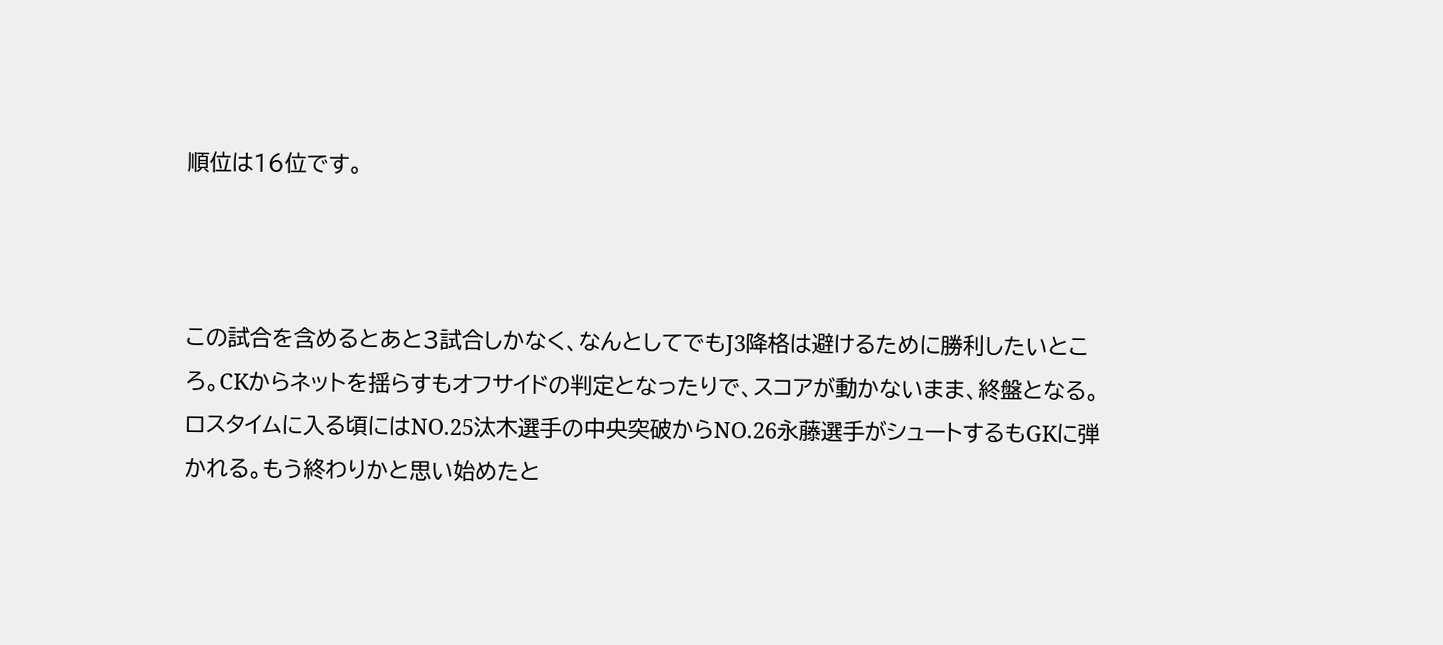順位は16位です。



この試合を含めるとあと3試合しかなく、なんとしてでもJ3降格は避けるために勝利したいところ。CKからネットを揺らすもオフサイドの判定となったりで、スコアが動かないまま、終盤となる。ロスタイムに入る頃にはNO.25汰木選手の中央突破からNO.26永藤選手がシュートするもGKに弾かれる。もう終わりかと思い始めたと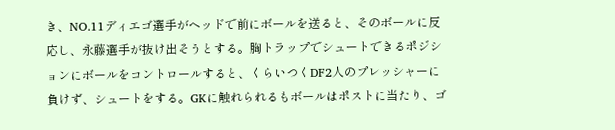き、NO.11ディエゴ選手がヘッドで前にボールを送ると、そのボールに反応し、永藤選手が抜け出そうとする。胸トラップでシュートできるポジションにボールをコントロールすると、くらいつくDF2人のプレッシャーに負けず、シュートをする。GKに触れられるもボールはポストに当たり、ゴ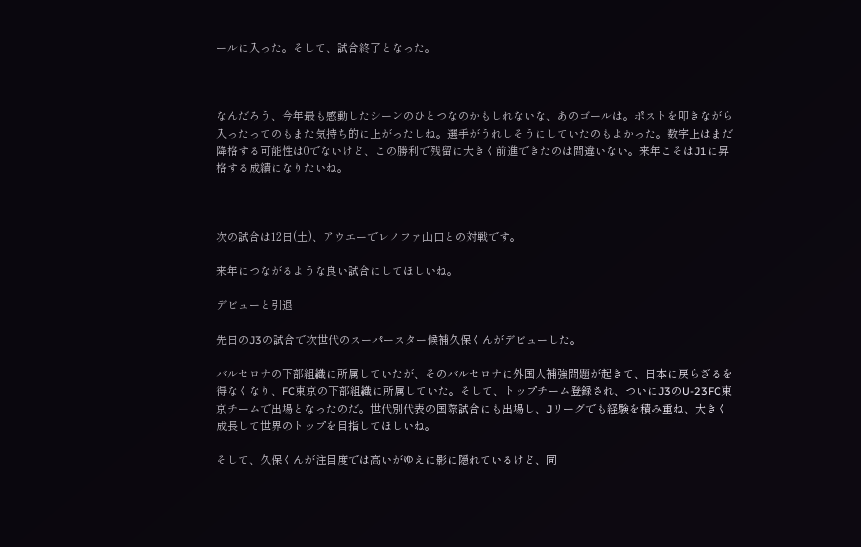ールに入った。そして、試合終了となった。



なんだろう、今年最も感動したシーンのひとつなのかもしれないな、あのゴールは。ポストを叩きながら入ったってのもまた気持ち的に上がったしね。選手がうれしそうにしていたのもよかった。数字上はまだ降格する可能性は0でないけど、この勝利で残留に大きく前進できたのは間違いない。来年こそはJ1に昇格する成績になりたいね。



次の試合は12日(土)、アウエーでレノファ山口との対戦です。

来年につながるような良い試合にしてほしいね。

デビューと引退

先日のJ3の試合で次世代のスーパースター候補久保くんがデビューした。

バルセロナの下部組織に所属していたが、そのバルセロナに外国人補強問題が起きて、日本に戻らざるを得なくなり、FC東京の下部組織に所属していた。そして、トップチーム登録され、ついにJ3のU-23FC東京チームで出場となったのだ。世代別代表の国際試合にも出場し、Jリーグでも経験を積み重ね、大きく成長して世界のトップを目指してほしいね。

そして、久保くんが注目度では高いがゆえに影に隠れているけど、同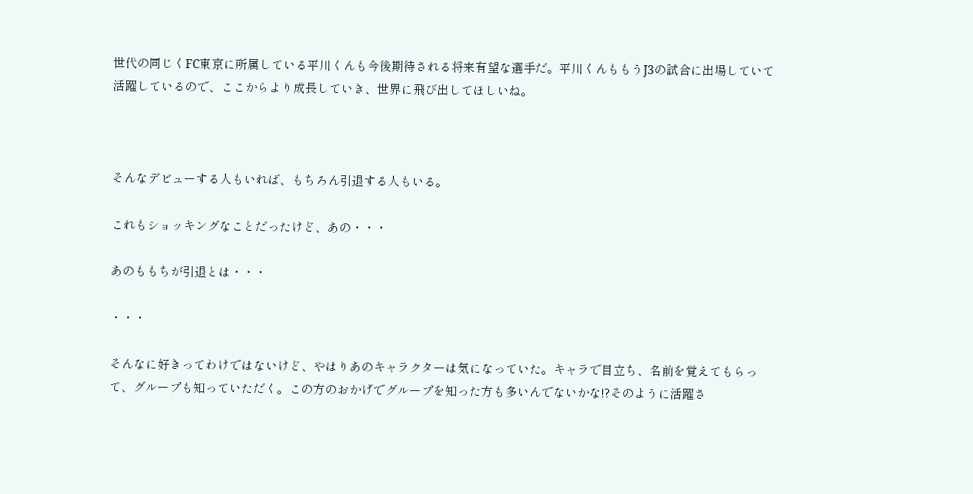世代の同じくFC東京に所属している平川くんも今後期待される将来有望な選手だ。平川くんももうJ3の試合に出場していて活躍しているので、ここからより成長していき、世界に飛び出してほしいね。



そんなデビューする人もいれば、もちろん引退する人もいる。

これもショッキングなことだったけど、あの・・・

あのももちが引退とは・・・

・・・

そんなに好きってわけではないけど、やはりあのキャラクターは気になっていた。キャラで目立ち、名前を覚えてもらって、グループも知っていただく。この方のおかげでグループを知った方も多いんでないかな!?そのように活躍さ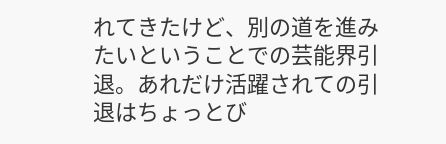れてきたけど、別の道を進みたいということでの芸能界引退。あれだけ活躍されての引退はちょっとび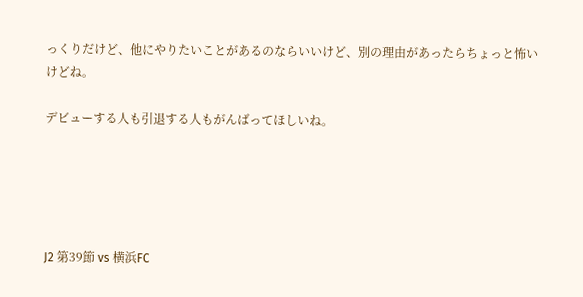っくりだけど、他にやりたいことがあるのならいいけど、別の理由があったらちょっと怖いけどね。

デビューする人も引退する人もがんばってほしいね。





J2 第39節 vs 横浜FC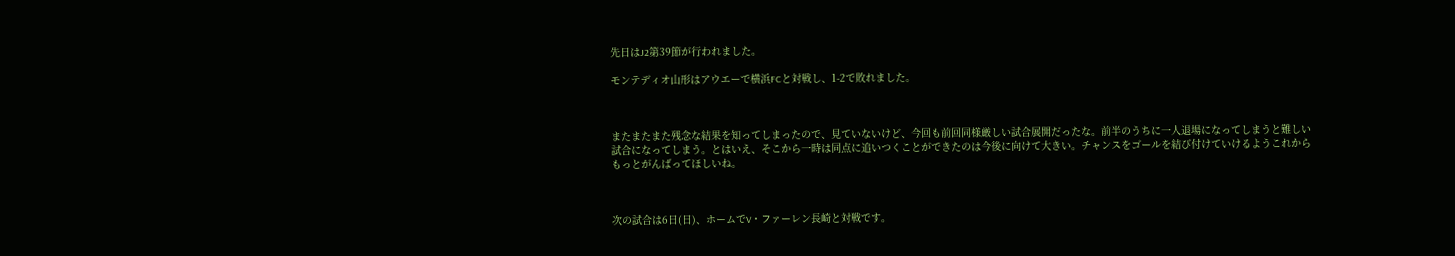先日はJ2第39節が行われました。

モンテディオ山形はアウエーで横浜FCと対戦し、1-2で敗れました。



またまたまた残念な結果を知ってしまったので、見ていないけど、今回も前回同様厳しい試合展開だったな。前半のうちに一人退場になってしまうと難しい試合になってしまう。とはいえ、そこから一時は同点に追いつくことができたのは今後に向けて大きい。チャンスをゴールを結び付けていけるようこれからもっとがんばってほしいね。



次の試合は6日(日)、ホームでV・ファーレン長崎と対戦です。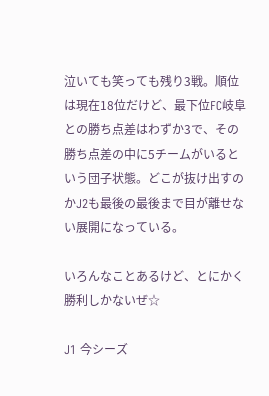泣いても笑っても残り3戦。順位は現在18位だけど、最下位FC岐阜との勝ち点差はわずか3で、その勝ち点差の中に5チームがいるという団子状態。どこが抜け出すのかJ2も最後の最後まで目が離せない展開になっている。

いろんなことあるけど、とにかく勝利しかないぜ☆

J1 今シーズ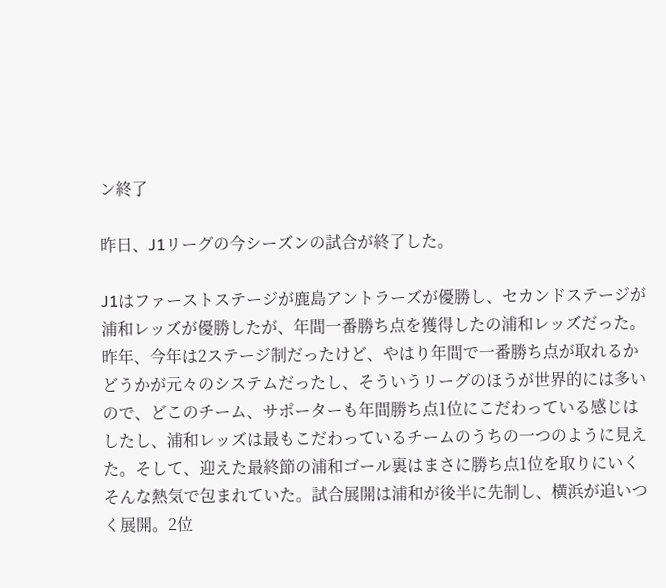ン終了

昨日、J1リーグの今シーズンの試合が終了した。

J1はファーストステージが鹿島アントラーズが優勝し、セカンドステージが浦和レッズが優勝したが、年間一番勝ち点を獲得したの浦和レッズだった。昨年、今年は2ステージ制だったけど、やはり年間で一番勝ち点が取れるかどうかが元々のシステムだったし、そういうリーグのほうが世界的には多いので、どこのチーム、サポーターも年間勝ち点1位にこだわっている感じはしたし、浦和レッズは最もこだわっているチームのうちの一つのように見えた。そして、迎えた最終節の浦和ゴール裏はまさに勝ち点1位を取りにいくそんな熱気で包まれていた。試合展開は浦和が後半に先制し、横浜が追いつく展開。2位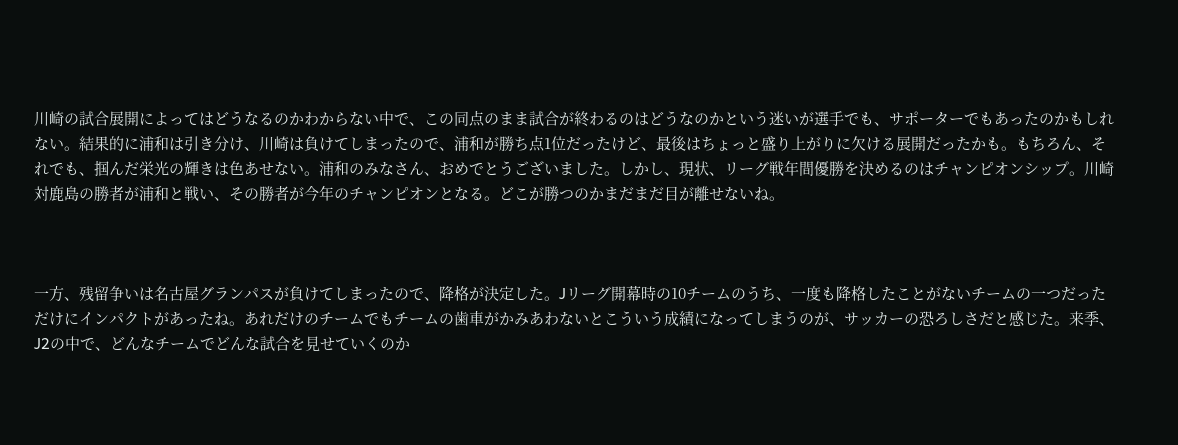川崎の試合展開によってはどうなるのかわからない中で、この同点のまま試合が終わるのはどうなのかという迷いが選手でも、サポーターでもあったのかもしれない。結果的に浦和は引き分け、川崎は負けてしまったので、浦和が勝ち点1位だったけど、最後はちょっと盛り上がりに欠ける展開だったかも。もちろん、それでも、掴んだ栄光の輝きは色あせない。浦和のみなさん、おめでとうございました。しかし、現状、リーグ戦年間優勝を決めるのはチャンピオンシップ。川崎対鹿島の勝者が浦和と戦い、その勝者が今年のチャンピオンとなる。どこが勝つのかまだまだ目が離せないね。



一方、残留争いは名古屋グランパスが負けてしまったので、降格が決定した。Jリーグ開幕時の10チームのうち、一度も降格したことがないチームの一つだっただけにインパクトがあったね。あれだけのチームでもチームの歯車がかみあわないとこういう成績になってしまうのが、サッカーの恐ろしさだと感じた。来季、J2の中で、どんなチームでどんな試合を見せていくのか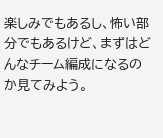楽しみでもあるし、怖い部分でもあるけど、まずはどんなチーム編成になるのか見てみよう。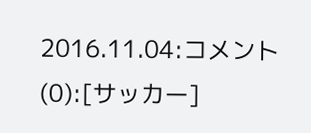2016.11.04:コメント(0):[サッカー]